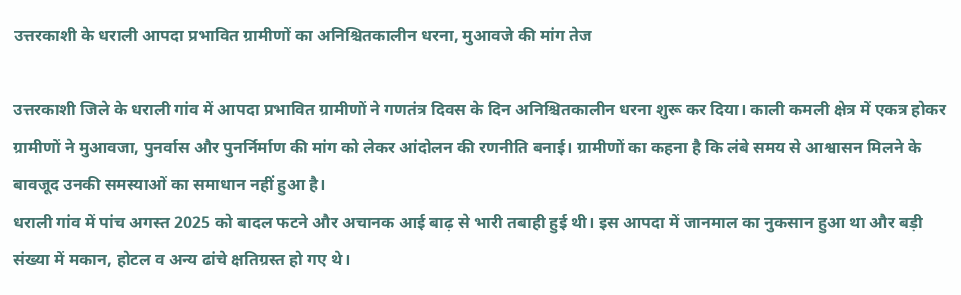उत्तरकाशी के धराली आपदा प्रभावित ग्रामीणों का अनिश्चितकालीन धरना, मुआवजे की मांग तेज

उत्तरकाशी जिले के धराली गांव में आपदा प्रभावित ग्रामीणों ने गणतंत्र दिवस के दिन अनिश्चितकालीन धरना शुरू कर दिया। काली कमली क्षेत्र में एकत्र होकर ग्रामीणों ने मुआवजा, पुनर्वास और पुनर्निर्माण की मांग को लेकर आंदोलन की रणनीति बनाई। ग्रामीणों का कहना है कि लंबे समय से आश्वासन मिलने के बावजूद उनकी समस्याओं का समाधान नहीं हुआ है।
धराली गांव में पांच अगस्त 2025 को बादल फटने और अचानक आई बाढ़ से भारी तबाही हुई थी। इस आपदा में जानमाल का नुकसान हुआ था और बड़ी संख्या में मकान, होटल व अन्य ढांचे क्षतिग्रस्त हो गए थे।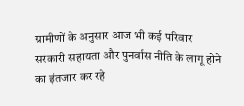ग्रामीणों के अनुसार आज भी कई परिवार सरकारी सहायता और पुनर्वास नीति के लागू होने का इंतजार कर रहे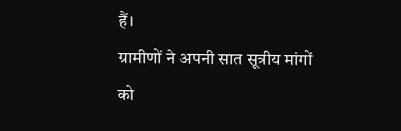हैं।
ग्रामीणों ने अपनी सात सूत्रीय मांगों को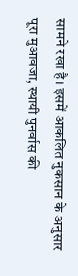सामने रखा है। इसमें आकलित नुकसान के अनुसार पूरा मुआवजा, स्थायी पुनर्वास की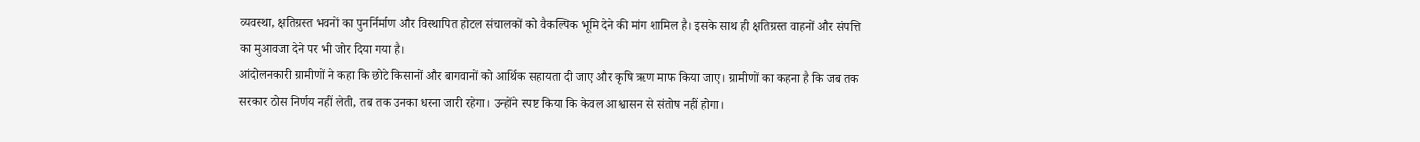व्यवस्था, क्षतिग्रस्त भवनों का पुनर्निर्माण और विस्थापित होटल संचालकों को वैकल्पिक भूमि देने की मांग शामिल है। इसके साथ ही क्षतिग्रस्त वाहनों और संपत्ति का मुआवजा देने पर भी जोर दिया गया है।
आंदोलनकारी ग्रामीणों ने कहा कि छोटे किसानों और बागवानों को आर्थिक सहायता दी जाए और कृषि ऋण माफ किया जाए। ग्रामीणों का कहना है कि जब तक सरकार ठोस निर्णय नहीं लेती, तब तक उनका धरना जारी रहेगा। उन्होंने स्पष्ट किया कि केवल आश्वासन से संतोष नहीं होगा।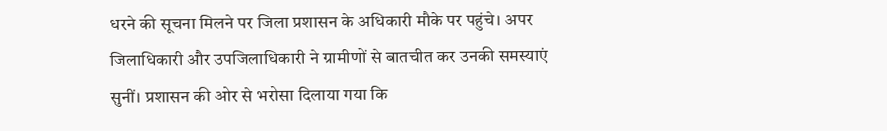धरने की सूचना मिलने पर जिला प्रशासन के अधिकारी मौके पर पहुंचे। अपर जिलाधिकारी और उपजिलाधिकारी ने ग्रामीणों से बातचीत कर उनकी समस्याएं सुनीं। प्रशासन की ओर से भरोसा दिलाया गया कि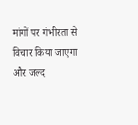मांगों पर गंभीरता से विचार किया जाएगा और जल्द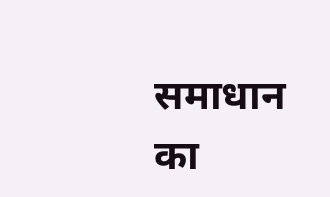समाधान का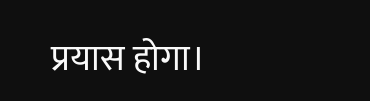प्रयास होगा।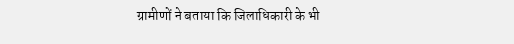ग्रामीणों ने बताया कि जिलाधिकारी के भी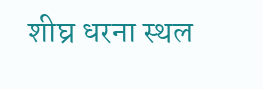शीघ्र धरना स्थल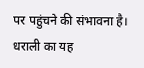पर पहुंचने की संभावना है। धराली का यह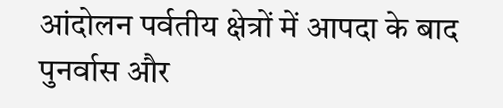आंदोलन पर्वतीय क्षेत्रों में आपदा के बाद पुनर्वास और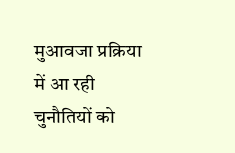मुआवजा प्रक्रिया में आ रही चुनौतियों को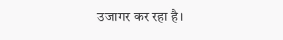उजागर कर रहा है।